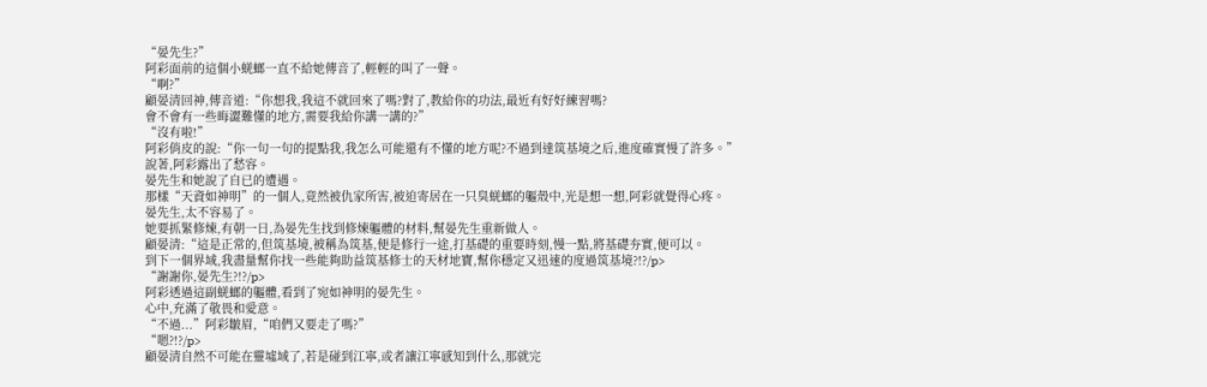“晏先生?”
阿彩面前的這個小蜣螂一直不給她傳音了,輕輕的叫了一聲。
“啊?”
顧晏清回神,傳音道:“你想我,我這不就回來了嗎?對了,教給你的功法,最近有好好練習嗎?
會不會有一些晦澀難懂的地方,需要我給你講一講的?”
“沒有啦!”
阿彩俏皮的說:“你一句一句的提點我,我怎么可能還有不懂的地方呢?不過到達筑基境之后,進度確實慢了許多。”
說著,阿彩露出了愁容。
晏先生和她說了自已的遭遇。
那樣“天資如神明”的一個人,竟然被仇家所害,被迫寄居在一只臭蜣螂的軀殼中,光是想一想,阿彩就覺得心疼。
晏先生,太不容易了。
她要抓緊修煉,有朝一日,為晏先生找到修煉軀體的材料,幫晏先生重新做人。
顧晏清:“這是正常的,但筑基境,被稱為筑基,便是修行一途,打基礎的重要時刻,慢一點,將基礎夯實,便可以。
到下一個界域,我盡量幫你找一些能夠助益筑基修士的天材地寶,幫你穩定又迅速的度過筑基境?!?/p>
“謝謝你,晏先生?!?/p>
阿彩透過這副蜣螂的軀體,看到了宛如神明的晏先生。
心中,充滿了敬畏和愛意。
“不過...”阿彩皺眉,“咱們又要走了嗎?”
“嗯?!?/p>
顧晏清自然不可能在靈墟域了,若是碰到江寧,或者讓江寧感知到什么,那就完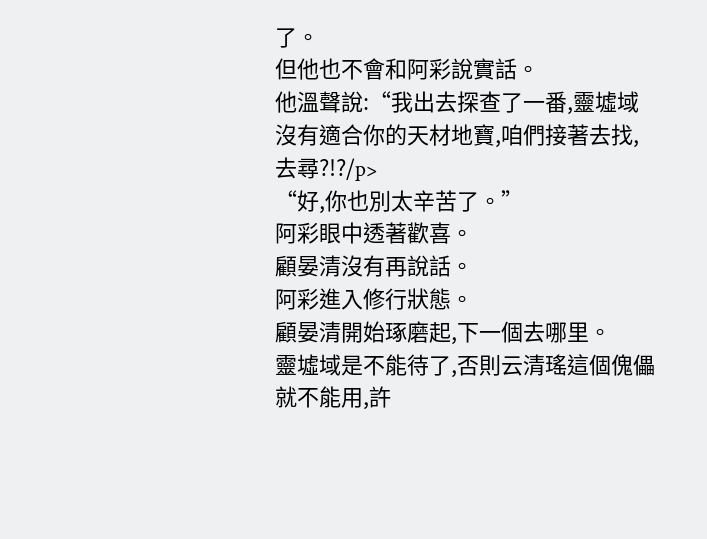了。
但他也不會和阿彩說實話。
他溫聲說:“我出去探查了一番,靈墟域沒有適合你的天材地寶,咱們接著去找,去尋?!?/p>
“好,你也別太辛苦了。”
阿彩眼中透著歡喜。
顧晏清沒有再說話。
阿彩進入修行狀態。
顧晏清開始琢磨起,下一個去哪里。
靈墟域是不能待了,否則云清瑤這個傀儡就不能用,許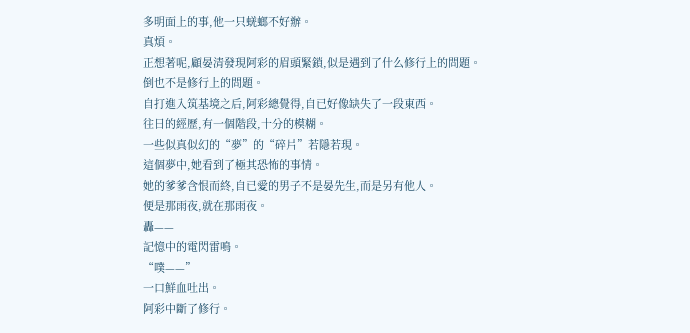多明面上的事,他一只蜣螂不好辦。
真煩。
正想著呢,顧晏清發現阿彩的眉頭緊鎖,似是遇到了什么修行上的問題。
倒也不是修行上的問題。
自打進入筑基境之后,阿彩總覺得,自已好像缺失了一段東西。
往日的經歷,有一個階段,十分的模糊。
一些似真似幻的“夢”的“碎片”若隱若現。
這個夢中,她看到了極其恐怖的事情。
她的爹爹含恨而終,自已愛的男子不是晏先生,而是另有他人。
便是那雨夜,就在那雨夜。
轟——
記憶中的電閃雷鳴。
“噗——”
一口鮮血吐出。
阿彩中斷了修行。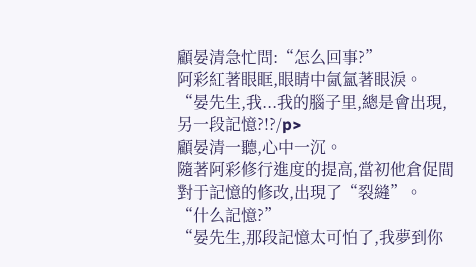顧晏清急忙問:“怎么回事?”
阿彩紅著眼眶,眼睛中氤氳著眼淚。
“晏先生,我...我的腦子里,總是會出現,另一段記憶?!?/p>
顧晏清一聽,心中一沉。
隨著阿彩修行進度的提高,當初他倉促間對于記憶的修改,出現了“裂縫”。
“什么記憶?”
“晏先生,那段記憶太可怕了,我夢到你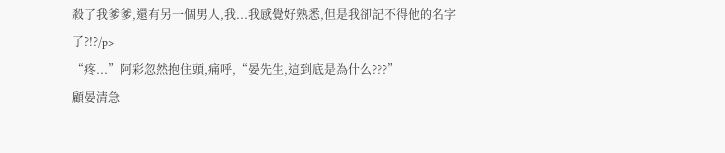殺了我爹爹,還有另一個男人,我...我感覺好熟悉,但是我卻記不得他的名字了?!?/p>
“疼...”阿彩忽然抱住頭,痛呼,“晏先生,這到底是為什么???”
顧晏清急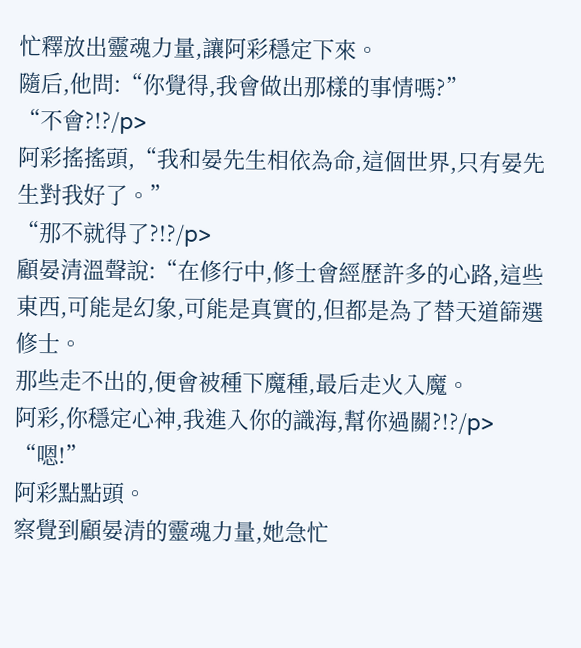忙釋放出靈魂力量,讓阿彩穩定下來。
隨后,他問:“你覺得,我會做出那樣的事情嗎?”
“不會?!?/p>
阿彩搖搖頭,“我和晏先生相依為命,這個世界,只有晏先生對我好了。”
“那不就得了?!?/p>
顧晏清溫聲說:“在修行中,修士會經歷許多的心路,這些東西,可能是幻象,可能是真實的,但都是為了替天道篩選修士。
那些走不出的,便會被種下魔種,最后走火入魔。
阿彩,你穩定心神,我進入你的識海,幫你過關?!?/p>
“嗯!”
阿彩點點頭。
察覺到顧晏清的靈魂力量,她急忙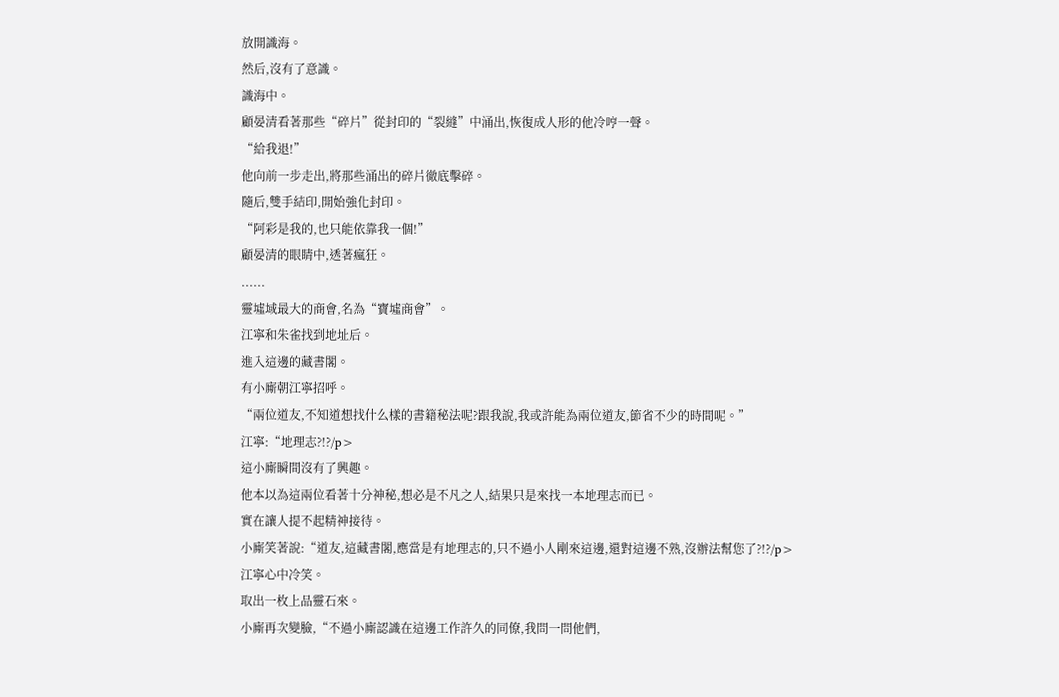放開識海。
然后,沒有了意識。
識海中。
顧晏清看著那些“碎片”從封印的“裂縫”中涌出,恢復成人形的他冷哼一聲。
“給我退!”
他向前一步走出,將那些涌出的碎片徹底擊碎。
隨后,雙手結印,開始強化封印。
“阿彩是我的,也只能依靠我一個!”
顧晏清的眼睛中,透著瘋狂。
......
靈墟域最大的商會,名為“寶墟商會”。
江寧和朱雀找到地址后。
進入這邊的藏書閣。
有小廝朝江寧招呼。
“兩位道友,不知道想找什么樣的書籍秘法呢?跟我說,我或許能為兩位道友,節省不少的時間呢。”
江寧:“地理志?!?/p>
這小廝瞬間沒有了興趣。
他本以為這兩位看著十分神秘,想必是不凡之人,結果只是來找一本地理志而已。
實在讓人提不起精神接待。
小廝笑著說:“道友,這藏書閣,應當是有地理志的,只不過小人剛來這邊,還對這邊不熟,沒辦法幫您了?!?/p>
江寧心中冷笑。
取出一枚上品靈石來。
小廝再次變臉,“不過小廝認識在這邊工作許久的同僚,我問一問他們,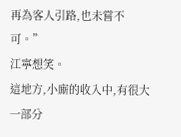再為客人引路,也未嘗不可。”
江寧想笑。
這地方,小廝的收入中,有很大一部分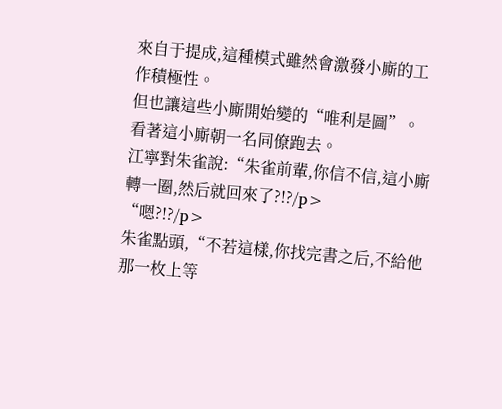來自于提成,這種模式雖然會激發小廝的工作積極性。
但也讓這些小廝開始變的“唯利是圖”。
看著這小廝朝一名同僚跑去。
江寧對朱雀說:“朱雀前輩,你信不信,這小廝轉一圈,然后就回來了?!?/p>
“嗯?!?/p>
朱雀點頭,“不若這樣,你找完書之后,不給他那一枚上等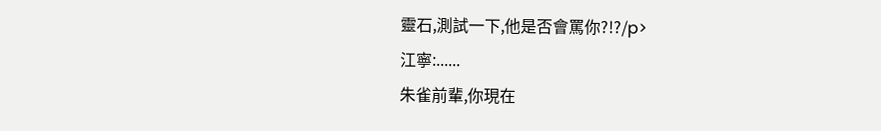靈石,測試一下,他是否會罵你?!?/p>
江寧:......
朱雀前輩,你現在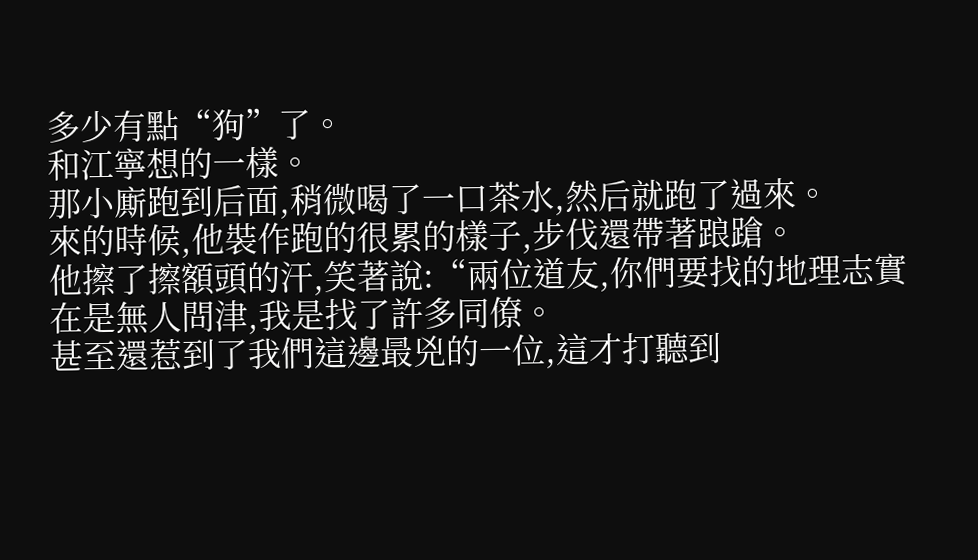多少有點“狗”了。
和江寧想的一樣。
那小廝跑到后面,稍微喝了一口茶水,然后就跑了過來。
來的時候,他裝作跑的很累的樣子,步伐還帶著踉蹌。
他擦了擦額頭的汗,笑著說:“兩位道友,你們要找的地理志實在是無人問津,我是找了許多同僚。
甚至還惹到了我們這邊最兇的一位,這才打聽到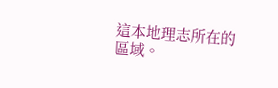這本地理志所在的區域。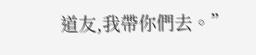道友,我帶你們去。”